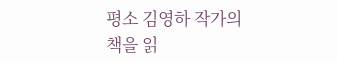평소 김영하 작가의 책을 읽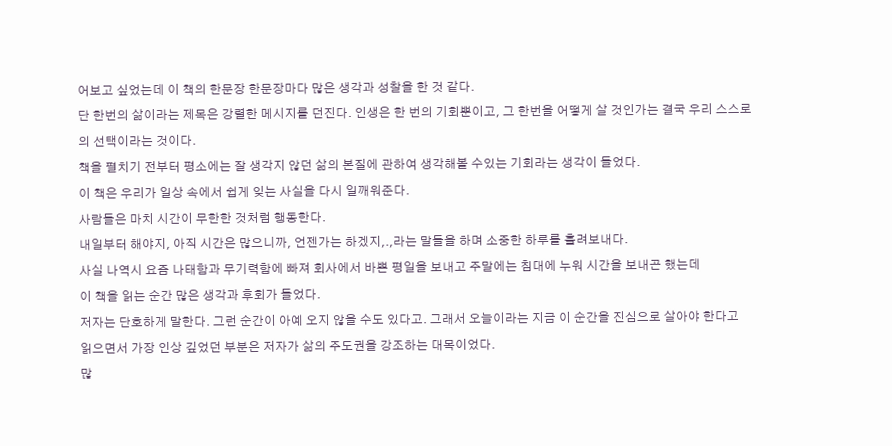어보고 싶었는데 이 책의 한문장 한문장마다 많은 생각과 성찰을 한 것 같다.
단 한번의 삶이라는 제목은 강렬한 메시지를 던진다. 인생은 한 번의 기회뿐이고, 그 한번을 어떻게 살 것인가는 결국 우리 스스로의 선택이라는 것이다.
책을 펼치기 전부터 평소에는 잘 생각지 않던 삶의 본질에 관하여 생각해볼 수있는 기회라는 생각이 들었다.
이 책은 우리가 일상 속에서 쉽게 잊는 사실을 다시 일깨워준다.
사람들은 마치 시간이 무한한 것처럼 행동한다.
내일부터 해야지, 아직 시간은 많으니까, 언젠가는 하겠지,.,라는 말들을 하며 소중한 하루를 흘려보내다.
사실 나역시 요즘 나태함과 무기력함에 빠져 회사에서 바쁜 평일을 보내고 주말에는 침대에 누워 시간을 보내곤 했는데
이 책을 읽는 순간 많은 생각과 후회가 들었다.
저자는 단호하게 말한다. 그런 순간이 아예 오지 않을 수도 있다고. 그래서 오늘이라는 지금 이 순간을 진심으로 살아야 한다고
읽으면서 가장 인상 깊었던 부분은 저자가 삶의 주도권을 강조하는 대목이었다.
많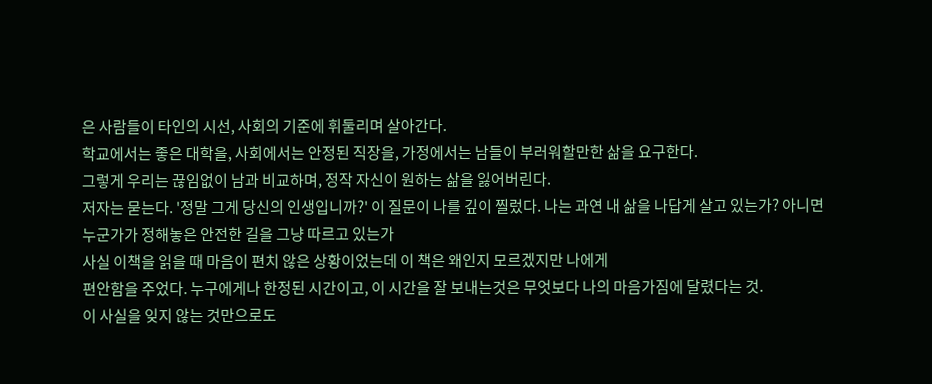은 사람들이 타인의 시선, 사회의 기준에 휘둘리며 살아간다.
학교에서는 좋은 대학을, 사회에서는 안정된 직장을, 가정에서는 남들이 부러워할만한 삶을 요구한다.
그렇게 우리는 끊임없이 남과 비교하며, 정작 자신이 원하는 삶을 잃어버린다.
저자는 묻는다. '정말 그게 당신의 인생입니까?' 이 질문이 나를 깊이 찔렀다. 나는 과연 내 삶을 나답게 살고 있는가? 아니면
누군가가 정해놓은 안전한 길을 그냥 따르고 있는가
사실 이책을 읽을 때 마음이 편치 않은 상황이었는데 이 책은 왜인지 모르겠지만 나에게
편안함을 주었다. 누구에게나 한정된 시간이고, 이 시간을 잘 보내는것은 무엇보다 나의 마음가짐에 달렸다는 것.
이 사실을 잊지 않는 것만으로도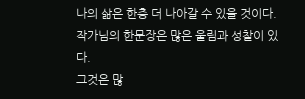나의 삶은 한층 더 나아갈 수 있을 것이다.
작가님의 한문장은 많은 울림과 성찰이 있다.
그것은 많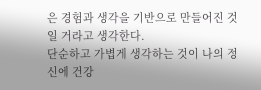은 경험과 생각을 기반으로 만들어진 것일 거라고 생각한다.
단순하고 가볍게 생각하는 것이 나의 정신에 건강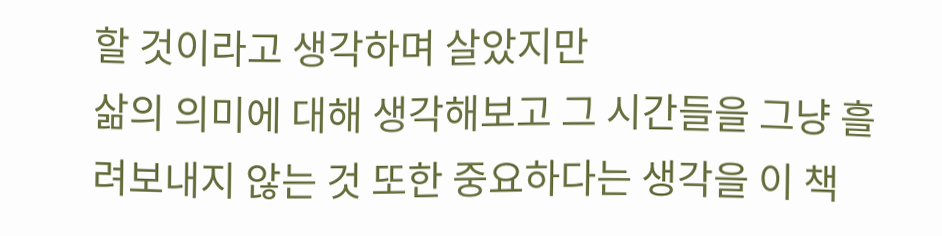할 것이라고 생각하며 살았지만
삶의 의미에 대해 생각해보고 그 시간들을 그냥 흘려보내지 않는 것 또한 중요하다는 생각을 이 책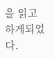을 읽고 하게되었다.